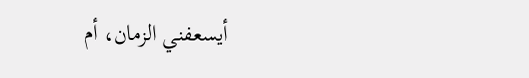أيسعفني الزمان، أم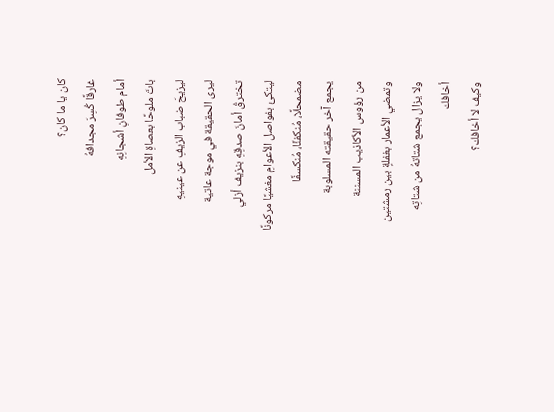كان يا ما كان؟
غارقًا كُسِرَ مجدافهُ
أمام طوفانِ أشجانِهِ
باتَ ملوحًا بعصاةِ الأمل
ليزيحَ ضباب الزيفِ عن عينيهِ
ليرى الحقيقة في موجة عاتية
تخترقُ أمانَ صدقِهِ بنزيف أزلي
ليتكئ بفواصل الأعوامِ مغشيًا مركونًا
مضمحلًا، مُنكفئًا، مُنكسفًا
يجمع آخر حقيقته المسلوبة
من رؤوس الأكاذيب المسننة
وتمضي الأعمار بغفلةٍ بين رمشتين
ولا يزال يجمع شتاتهُ من شتاتِه
أخافك
وكيف لا أخافك؟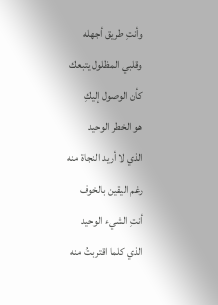وأنتِ طريق أجهله
وقلبي المظلول يتبعك
كأن الوصول إليكِ
هو الخطر الوحيد
الذي لا أريد النجاة منه
رغم اليقين بالخوف
أنتِ الشيء الوحيد
الذي كلما اقتربتُ منه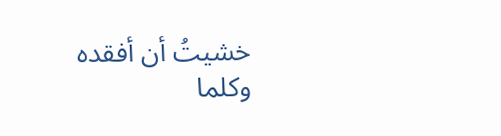خشيتُ أن أفقده
وكلما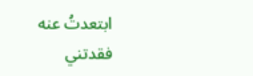ابتعدتُ عنه
فقدتني